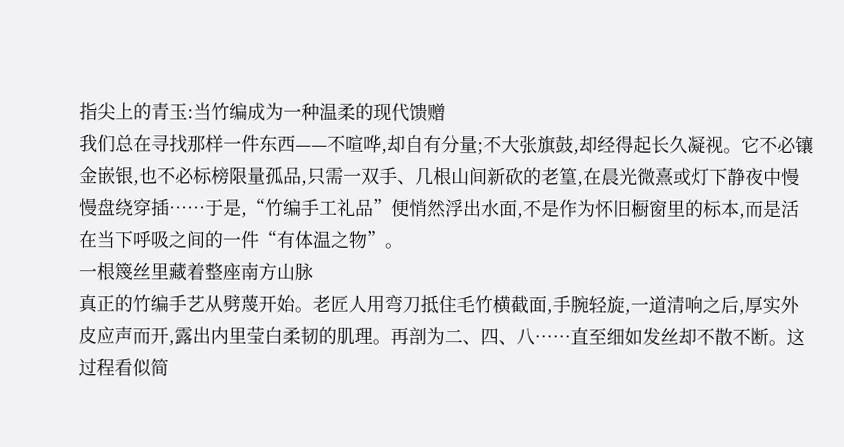指尖上的青玉:当竹编成为一种温柔的现代馈赠
我们总在寻找那样一件东西——不喧哗,却自有分量;不大张旗鼓,却经得起长久凝视。它不必镶金嵌银,也不必标榜限量孤品,只需一双手、几根山间新砍的老篁,在晨光微熹或灯下静夜中慢慢盘绕穿插……于是,“竹编手工礼品”便悄然浮出水面,不是作为怀旧橱窗里的标本,而是活在当下呼吸之间的一件“有体温之物”。
一根篾丝里藏着整座南方山脉
真正的竹编手艺从劈蔑开始。老匠人用弯刀抵住毛竹横截面,手腕轻旋,一道清响之后,厚实外皮应声而开,露出内里莹白柔韧的肌理。再剖为二、四、八……直至细如发丝却不散不断。这过程看似简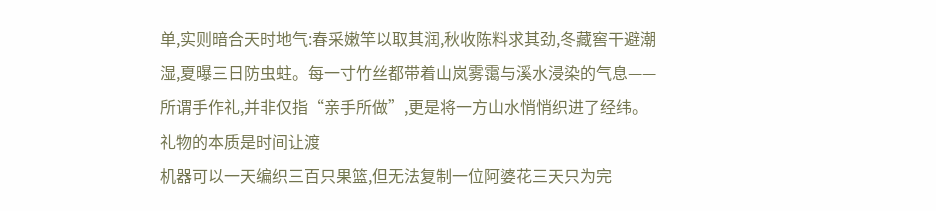单,实则暗合天时地气:春采嫩竿以取其润,秋收陈料求其劲,冬藏窖干避潮湿,夏曝三日防虫蛀。每一寸竹丝都带着山岚雾霭与溪水浸染的气息——所谓手作礼,并非仅指“亲手所做”,更是将一方山水悄悄织进了经纬。
礼物的本质是时间让渡
机器可以一天编织三百只果篮,但无法复制一位阿婆花三天只为完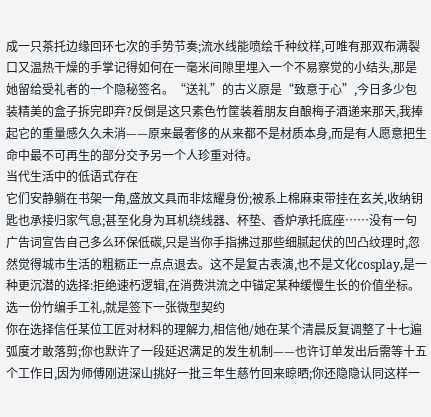成一只茶托边缘回环七次的手势节奏;流水线能喷绘千种纹样,可唯有那双布满裂口又温热干燥的手掌记得如何在一毫米间隙里埋入一个不易察觉的小结头,那是她留给受礼者的一个隐秘签名。“送礼”的古义原是“致意于心”,今日多少包装精美的盒子拆完即弃?反倒是这只素色竹筐装着朋友自酿梅子酒递来那天,我捧起它的重量感久久未消——原来最奢侈的从来都不是材质本身,而是有人愿意把生命中最不可再生的部分交予另一个人珍重对待。
当代生活中的低语式存在
它们安静躺在书架一角,盛放文具而非炫耀身份;被系上棉麻束带挂在玄关,收纳钥匙也承接归家气息;甚至化身为耳机绕线器、杯垫、香炉承托底座……没有一句广告词宣告自己多么环保低碳,只是当你手指拂过那些细腻起伏的凹凸纹理时,忽然觉得城市生活的粗粝正一点点退去。这不是复古表演,也不是文化cosplay,是一种更沉潜的选择:拒绝速朽逻辑,在消费洪流之中锚定某种缓慢生长的价值坐标。
选一份竹编手工礼,就是签下一张微型契约
你在选择信任某位工匠对材料的理解力,相信他/她在某个清晨反复调整了十七遍弧度才敢落剪;你也默许了一段延迟满足的发生机制——也许订单发出后需等十五个工作日,因为师傅刚进深山挑好一批三年生慈竹回来晾晒;你还隐隐认同这样一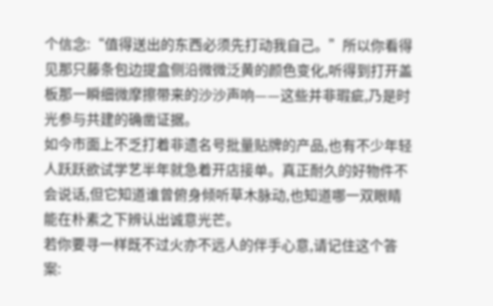个信念:“值得送出的东西必须先打动我自己。”所以你看得见那只藤条包边提盒侧沿微微泛黄的颜色变化,听得到打开盖板那一瞬细微摩擦带来的沙沙声响——这些并非瑕疵,乃是时光参与共建的确凿证据。
如今市面上不乏打着非遗名号批量贴牌的产品,也有不少年轻人跃跃欲试学艺半年就急着开店接单。真正耐久的好物件不会说话,但它知道谁曾俯身倾听草木脉动,也知道哪一双眼睛能在朴素之下辨认出诚意光芒。
若你要寻一样既不过火亦不远人的伴手心意,请记住这个答案: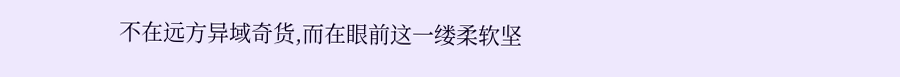不在远方异域奇货,而在眼前这一缕柔软坚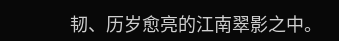韧、历岁愈亮的江南翠影之中。